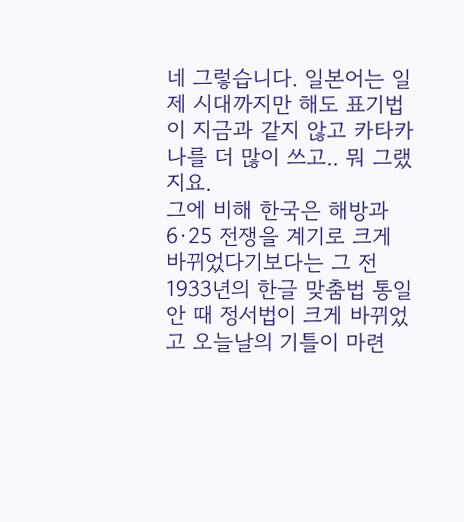네 그렇습니다. 일본어는 일제 시대까지만 해도 표기법이 지금과 같지 않고 카타카나를 더 많이 쓰고.. 뭐 그랬지요.
그에 비해 한국은 해방과 6·25 전쟁을 계기로 크게 바뀌었다기보다는 그 전 1933년의 한글 맞춤법 통일안 때 정서법이 크게 바뀌었고 오늘날의 기틀이 마련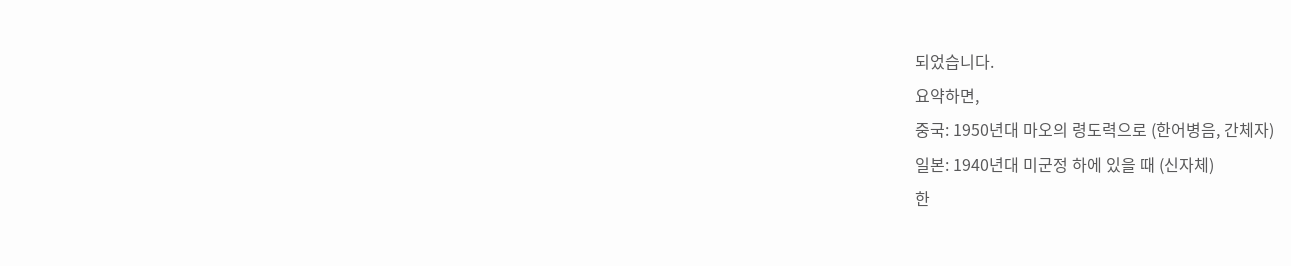되었습니다.
요약하면,
중국: 1950년대 마오의 령도력으로 (한어병음, 간체자)
일본: 1940년대 미군정 하에 있을 때 (신자체)
한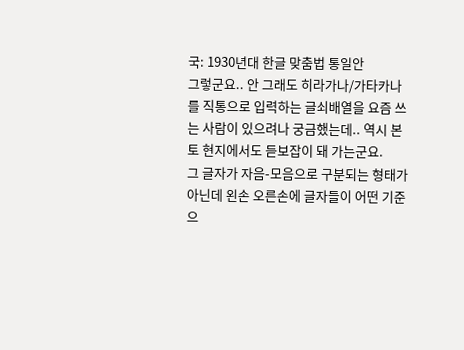국: 1930년대 한글 맞춤법 통일안
그렇군요.. 안 그래도 히라가나/가타카나를 직통으로 입력하는 글쇠배열을 요즘 쓰는 사람이 있으려나 궁금했는데.. 역시 본토 현지에서도 듣보잡이 돼 가는군요.
그 글자가 자음-모음으로 구분되는 형태가 아닌데 왼손 오른손에 글자들이 어떤 기준으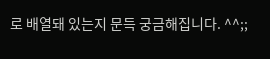로 배열돼 있는지 문득 궁금해집니다. ^^;;